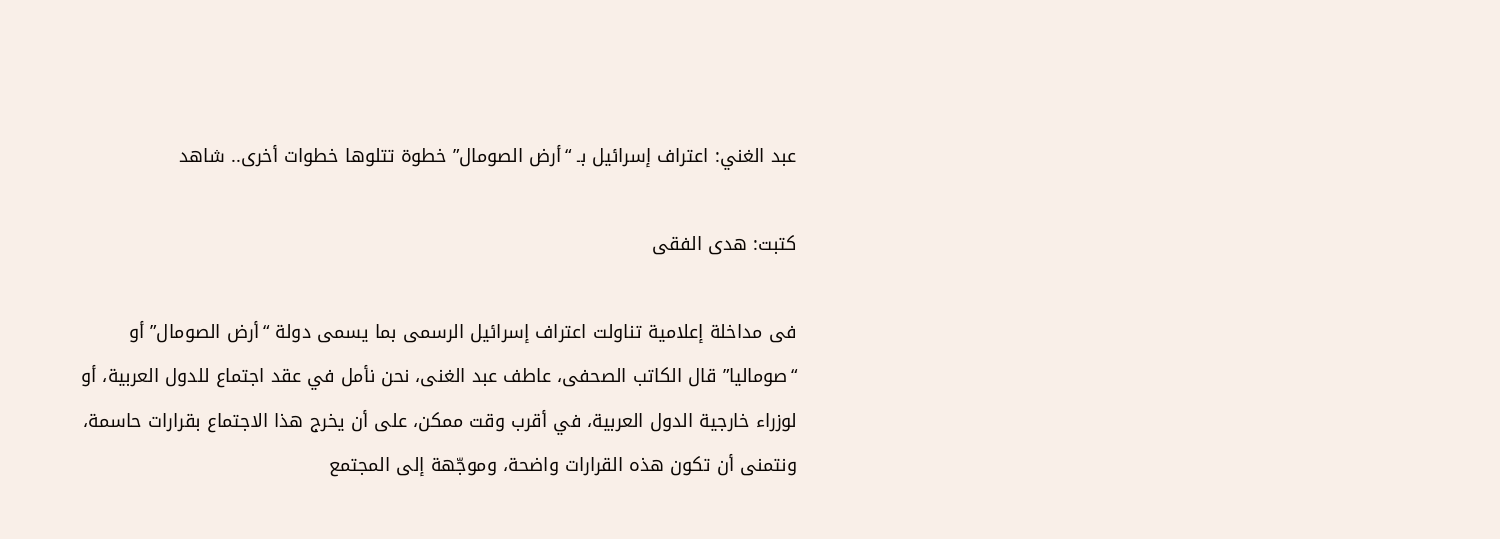عبد الغني: اعتراف إسرائيل بـ “أرض الصومال” خطوة تتلوها خطوات أخرى.. شاهد

كتبت: هدى الفقى

فى مداخلة إعلامية تناولت اعتراف إسرائيل الرسمى بما يسمى دولة “أرض الصومال” أو “صوماليا” قال الكاتب الصحفى، عاطف عبد الغنى، نحن نأمل في عقد اجتماع للدول العربية، أو لوزراء خارجية الدول العربية، في أقرب وقت ممكن، على أن يخرج هذا الاجتماع بقرارات حاسمة، ونتمنى أن تكون هذه القرارات واضحة، وموجّهة إلى المجتمع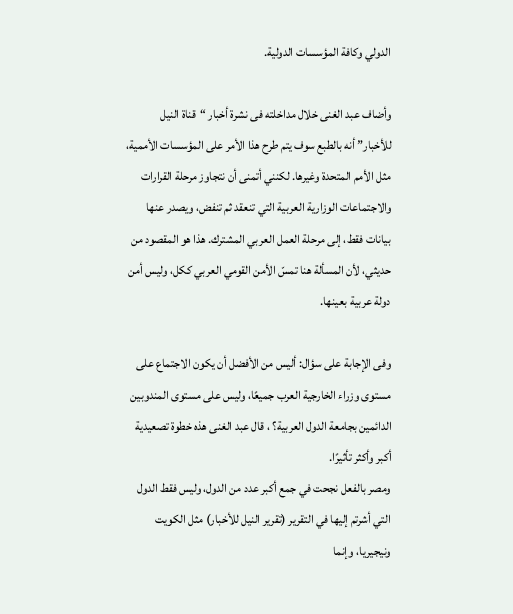الدولي وكافة المؤسسات الدولية.

وأضاف عبد الغنى خلال مداخلته فى نشرة أخبار “قناة النيل للأخبار” أنه بالطبع سوف يتم طرح هذا الأمر على المؤسسات الأممية، مثل الأمم المتحدة وغيرها. لكنني أتمنى أن نتجاوز مرحلة القرارات والاجتماعات الوزارية العربية التي تنعقد ثم تنفض، ويصدر عنها بيانات فقط، إلى مرحلة العمل العربي المشترك. هذا هو المقصود من حديثي، لأن المسألة هنا تمسّ الأمن القومي العربي ككل، وليس أمن دولة عربية بعينها.

وفى الإجابة على سؤال: أليس من الأفضل أن يكون الاجتماع على مستوى وزراء الخارجية العرب جميعًا، وليس على مستوى المندوبين الدائمين بجامعة الدول العربية؟ ، قال عبد الغنى هذه خطوة تصعيدية أكبر وأكثر تأثيرًا.
ومصر بالفعل نجحت في جمع أكبر عدد من الدول، وليس فقط الدول التي أشرتم إليها في التقرير (تقرير النيل للأخبار) مثل الكويت ونيجيريا، وإنما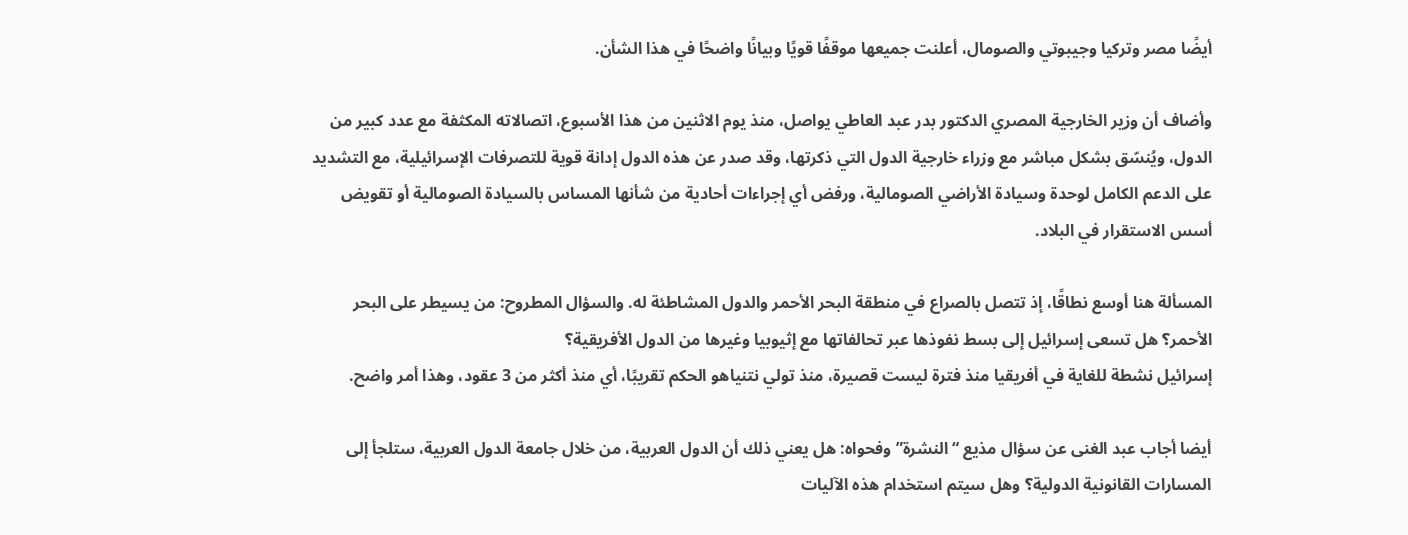أيضًا مصر وتركيا وجيبوتي والصومال، أعلنت جميعها موقفًا قويًا وبيانًا واضحًا في هذا الشأن.

وأضاف أن وزير الخارجية المصري الدكتور بدر عبد العاطي يواصل، منذ يوم الاثنين من هذا الأسبوع، اتصالاته المكثفة مع عدد كبير من الدول، ويُنسّق بشكل مباشر مع وزراء خارجية الدول التي ذكرتها، وقد صدر عن هذه الدول إدانة قوية للتصرفات الإسرائيلية، مع التشديد على الدعم الكامل لوحدة وسيادة الأراضي الصومالية، ورفض أي إجراءات أحادية من شأنها المساس بالسيادة الصومالية أو تقويض أسس الاستقرار في البلاد.

المسألة هنا أوسع نطاقًا، إذ تتصل بالصراع في منطقة البحر الأحمر والدول المشاطئة له. والسؤال المطروح: من يسيطر على البحر الأحمر؟ هل تسعى إسرائيل إلى بسط نفوذها عبر تحالفاتها مع إثيوبيا وغيرها من الدول الأفريقية؟
إسرائيل نشطة للغاية في أفريقيا منذ فترة ليست قصيرة، منذ تولي نتنياهو الحكم تقريبًا، أي منذ أكثر من 3 عقود، وهذا أمر واضح.

أيضا أجاب عبد الغنى عن سؤال مذيع “النشرة” وفحواه: هل يعني ذلك أن الدول العربية، من خلال جامعة الدول العربية، ستلجأ إلى المسارات القانونية الدولية؟ وهل سيتم استخدام هذه الآليات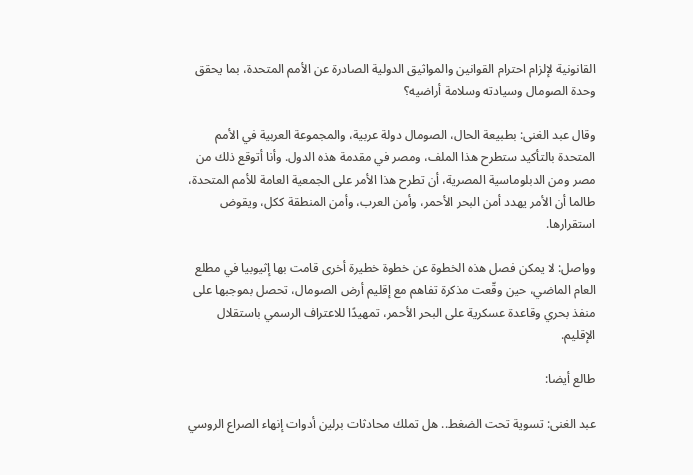القانونية لإلزام احترام القوانين والمواثيق الدولية الصادرة عن الأمم المتحدة، بما يحقق وحدة الصومال وسيادته وسلامة أراضيه؟

وقال عبد الغنى: بطبيعة الحال، الصومال دولة عربية، والمجموعة العربية في الأمم المتحدة بالتأكيد ستطرح هذا الملف، ومصر في مقدمة هذه الدول. وأنا أتوقع ذلك من مصر ومن الدبلوماسية المصرية، أن تطرح هذا الأمر على الجمعية العامة للأمم المتحدة، طالما أن الأمر يهدد أمن البحر الأحمر، وأمن العرب، وأمن المنطقة ككل، ويقوض استقرارها.

وواصل: لا يمكن فصل هذه الخطوة عن خطوة خطيرة أخرى قامت بها إثيوبيا في مطلع العام الماضي، حين وقّعت مذكرة تفاهم مع إقليم أرض الصومال، تحصل بموجبها على منفذ بحري وقاعدة عسكرية على البحر الأحمر، تمهيدًا للاعتراف الرسمي باستقلال الإقليم.

طالع أيضا:

عبد الغنى: تسوية تحت الضغط.. هل تملك محادثات برلين أدوات إنهاء الصراع الروسي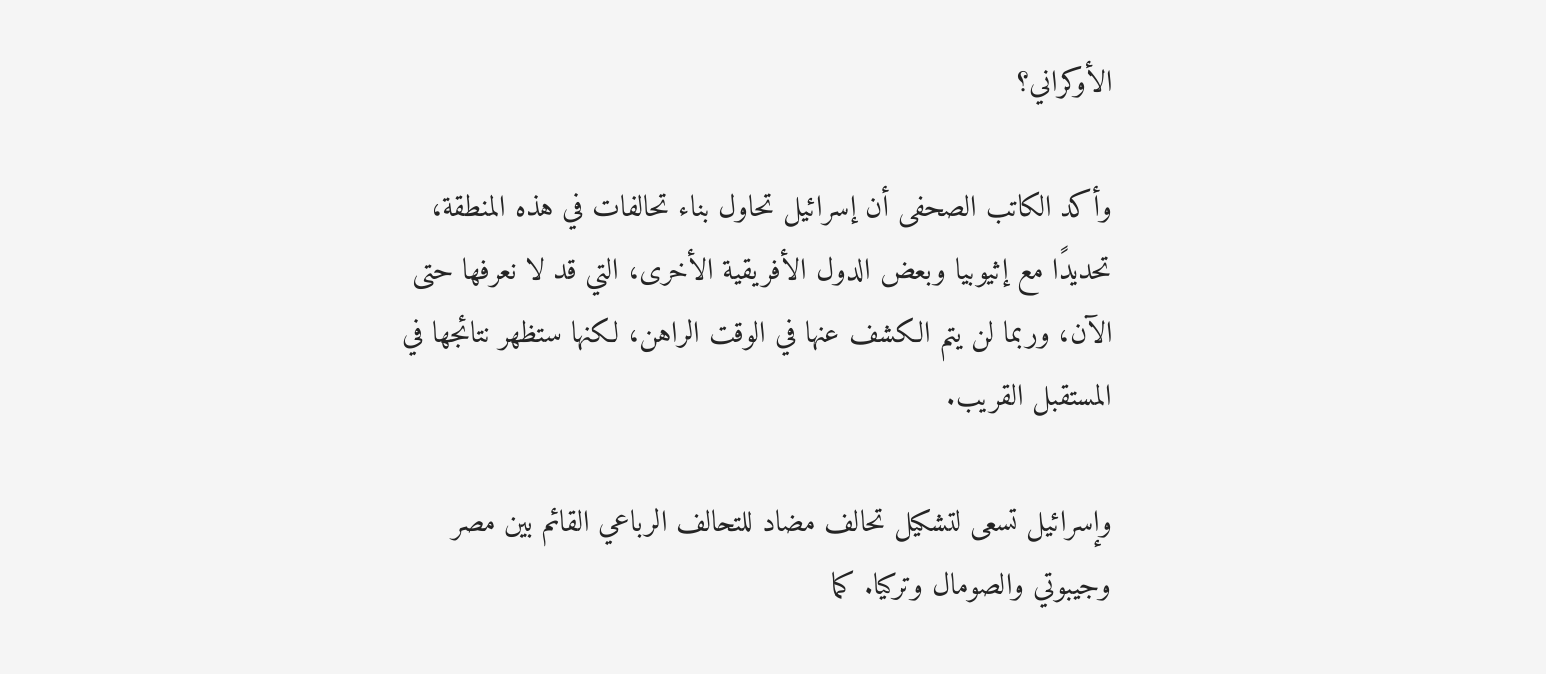الأوكراني؟

وأكد الكاتب الصحفى أن إسرائيل تحاول بناء تحالفات في هذه المنطقة، تحديدًا مع إثيوبيا وبعض الدول الأفريقية الأخرى، التي قد لا نعرفها حتى الآن، وربما لن يتم الكشف عنها في الوقت الراهن، لكنها ستظهر نتائجها في المستقبل القريب.

وإسرائيل تسعى لتشكيل تحالف مضاد للتحالف الرباعي القائم بين مصر وجيبوتي والصومال وتركيا. كما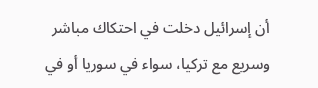أن إسرائيل دخلت في احتكاك مباشر وسريع مع تركيا، سواء في سوريا أو في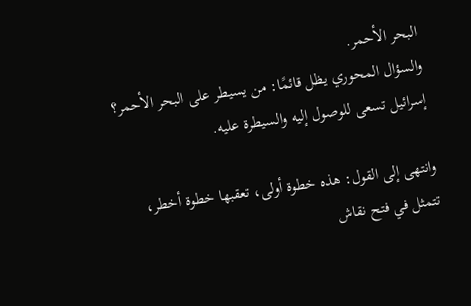البحر الأحمر.
والسؤال المحوري يظل قائمًا: من يسيطر على البحر الأحمر؟ إسرائيل تسعى للوصول إليه والسيطرة عليه.

وانتهى إلى القول: هذه خطوة أولى، تعقبها خطوة أخطر، تتمثل في فتح نقاش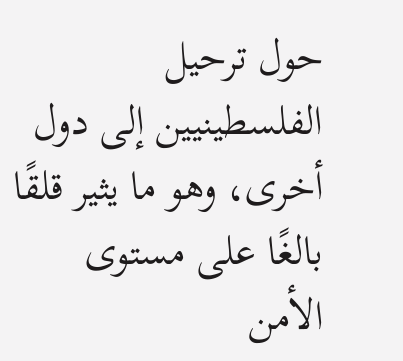حول ترحيل الفلسطينيين إلى دول أخرى، وهو ما يثير قلقًا بالغًا على مستوى الأمن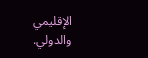الإقليمي والدولي.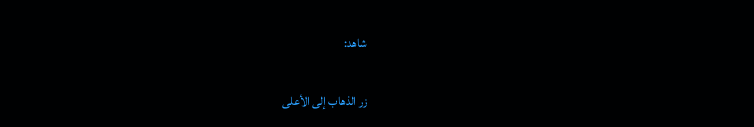شاهد:

زر الذهاب إلى الأعلى